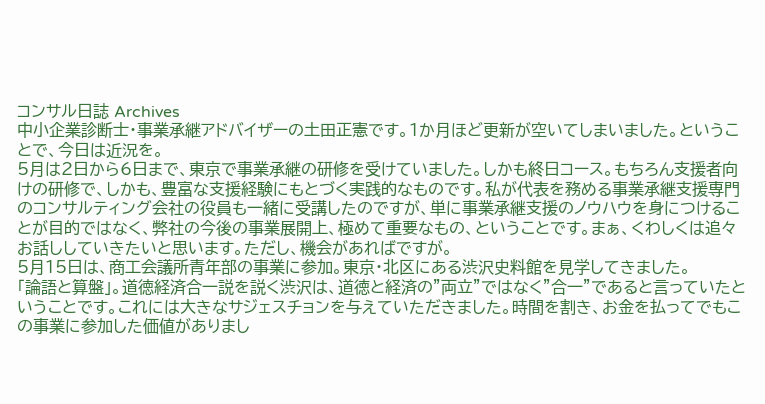コンサル日誌 Archives
中小企業診断士・事業承継アドバイザーの土田正憲です。1か月ほど更新が空いてしまいました。ということで、今日は近況を。
5月は2日から6日まで、東京で事業承継の研修を受けていました。しかも終日コース。もちろん支援者向けの研修で、しかも、豊富な支援経験にもとづく実践的なものです。私が代表を務める事業承継支援専門のコンサルティング会社の役員も一緒に受講したのですが、単に事業承継支援のノウハウを身につけることが目的ではなく、弊社の今後の事業展開上、極めて重要なもの、ということです。まぁ、くわしくは追々お話ししていきたいと思います。ただし、機会があればですが。
5月15日は、商工会議所青年部の事業に参加。東京・北区にある渋沢史料館を見学してきました。
「論語と算盤」。道徳経済合一説を説く渋沢は、道徳と経済の”両立”ではなく”合一”であると言っていたということです。これには大きなサジェスチョンを与えていただきました。時間を割き、お金を払ってでもこの事業に参加した価値がありまし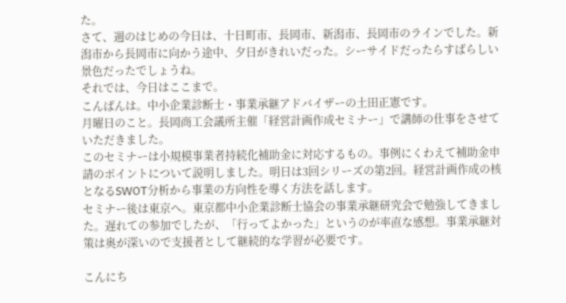た。
さて、週のはじめの今日は、十日町市、長岡市、新潟市、長岡市のラインでした。新潟市から長岡市に向かう途中、夕日がきれいだった。シーサイドだったらすばらしい景色だったでしょうね。
それでは、今日はここまで。
こんばんは。中小企業診断士・事業承継アドバイザーの土田正憲です。
月曜日のこと。長岡商工会議所主催「経営計画作成セミナー」で講師の仕事をさせていただきました。
このセミナーは小規模事業者持続化補助金に対応するもの。事例にくわえて補助金申請のポイントについて説明しました。明日は3回シリーズの第2回。経営計画作成の核となるSWOT分析から事業の方向性を導く方法を話します。
セミナー後は東京へ。東京都中小企業診断士協会の事業承継研究会で勉強してきました。遅れての参加でしたが、「行ってよかった」というのが率直な感想。事業承継対策は奥が深いので支援者として継続的な学習が必要です。

こんにち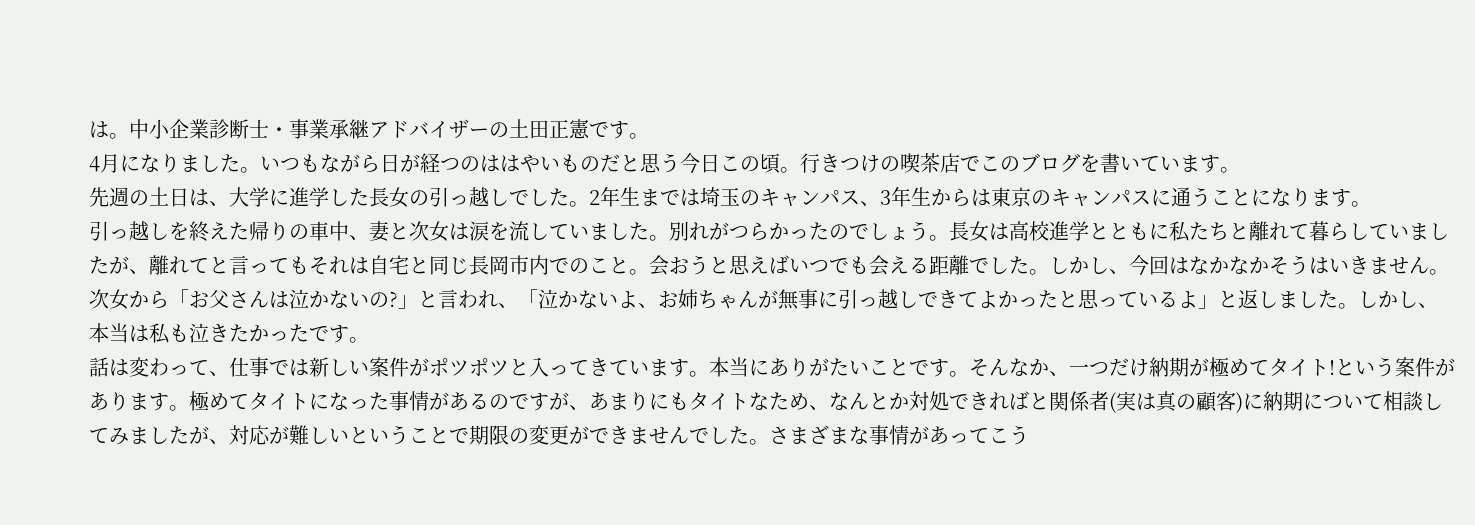は。中小企業診断士・事業承継アドバイザーの土田正憲です。
4月になりました。いつもながら日が経つのははやいものだと思う今日この頃。行きつけの喫茶店でこのブログを書いています。
先週の土日は、大学に進学した長女の引っ越しでした。2年生までは埼玉のキャンパス、3年生からは東京のキャンパスに通うことになります。
引っ越しを終えた帰りの車中、妻と次女は涙を流していました。別れがつらかったのでしょう。長女は高校進学とともに私たちと離れて暮らしていましたが、離れてと言ってもそれは自宅と同じ長岡市内でのこと。会おうと思えばいつでも会える距離でした。しかし、今回はなかなかそうはいきません。次女から「お父さんは泣かないの?」と言われ、「泣かないよ、お姉ちゃんが無事に引っ越しできてよかったと思っているよ」と返しました。しかし、本当は私も泣きたかったです。
話は変わって、仕事では新しい案件がポツポツと入ってきています。本当にありがたいことです。そんなか、一つだけ納期が極めてタイト!という案件があります。極めてタイトになった事情があるのですが、あまりにもタイトなため、なんとか対処できればと関係者(実は真の顧客)に納期について相談してみましたが、対応が難しいということで期限の変更ができませんでした。さまざまな事情があってこう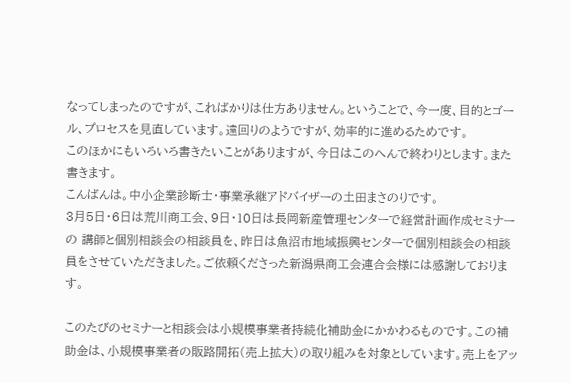なってしまったのですが、こればかりは仕方ありません。ということで、今一度、目的とゴール、プロセスを見直しています。遠回りのようですが、効率的に進めるためです。
このほかにもいろいろ書きたいことがありますが、今日はこのへんで終わりとします。また書きます。
こんばんは。中小企業診断士・事業承継アドバイザーの土田まさのりです。
3月5日・6日は荒川商工会、9日・10日は長岡新産管理センターで経営計画作成セミナーの 講師と個別相談会の相談員を、昨日は魚沼市地域振興センターで個別相談会の相談員をさせていただきました。ご依頼くださった新潟県商工会連合会様には感謝しております。

このたびのセミナーと相談会は小規模事業者持続化補助金にかかわるものです。この補助金は、小規模事業者の販路開拓(売上拡大)の取り組みを対象としています。売上をアッ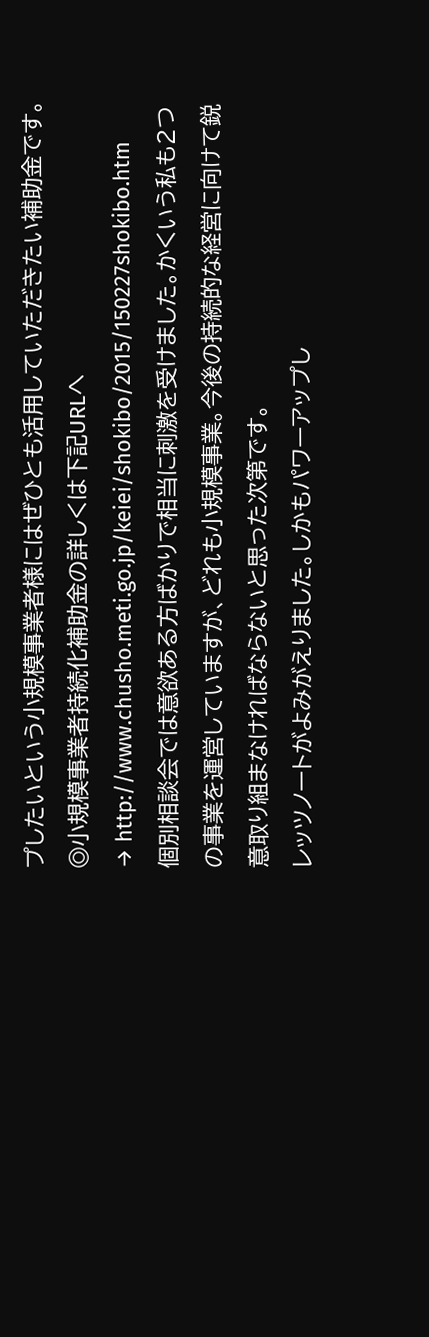プしたいという小規模事業者様にはぜひとも活用していただきたい補助金です。
◎小規模事業者持続化補助金の詳しくは下記URLへ
→ http://www.chusho.meti.go.jp/keiei/shokibo/2015/150227shokibo.htm
個別相談会では意欲ある方ばかりで相当に刺激を受けました。かくいう私も2つの事業を運営していますが、どれも小規模事業。今後の持続的な経営に向けて鋭意取り組まなければならないと思った次第です。
レッツノートがよみがえりました。しかもパワーアップし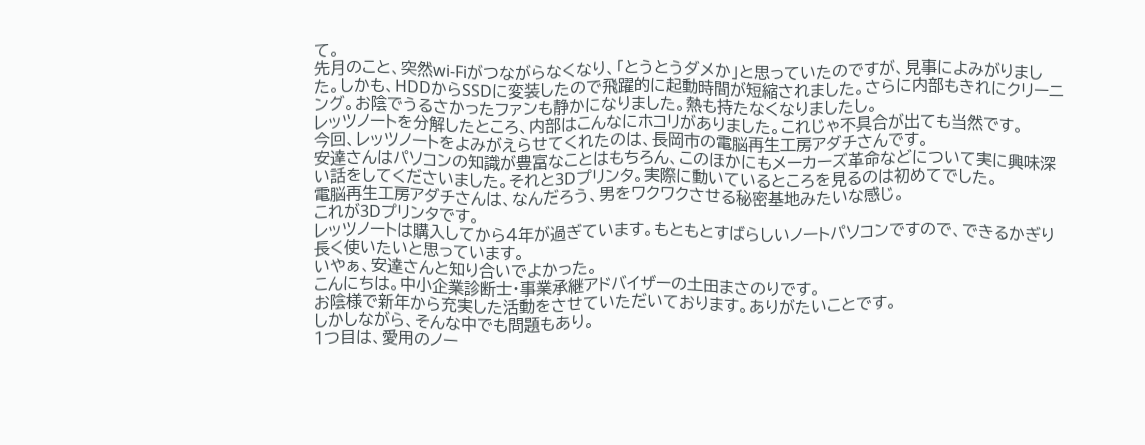て。
先月のこと、突然wi-Fiがつながらなくなり、「とうとうダメか」と思っていたのですが、見事によみがりました。しかも、HDDからSSDに変装したので飛躍的に起動時間が短縮されました。さらに内部もきれにクリーニング。お陰でうるさかったファンも静かになりました。熱も持たなくなりましたし。
レッツノートを分解したところ、内部はこんなにホコリがありました。これじゃ不具合が出ても当然です。
今回、レッツノートをよみがえらせてくれたのは、長岡市の電脳再生工房アダチさんです。
安達さんはパソコンの知識が豊富なことはもちろん、このほかにもメーカーズ革命などについて実に興味深い話をしてくださいました。それと3Dプリンタ。実際に動いているところを見るのは初めてでした。
電脳再生工房アダチさんは、なんだろう、男をワクワクさせる秘密基地みたいな感じ。
これが3Dプリンタです。
レッツノートは購入してから4年が過ぎています。もともとすばらしいノートパソコンですので、できるかぎり長く使いたいと思っています。
いやぁ、安達さんと知り合いでよかった。
こんにちは。中小企業診断士・事業承継アドバイザーの土田まさのりです。
お陰様で新年から充実した活動をさせていただいております。ありがたいことです。
しかしながら、そんな中でも問題もあり。
1つ目は、愛用のノー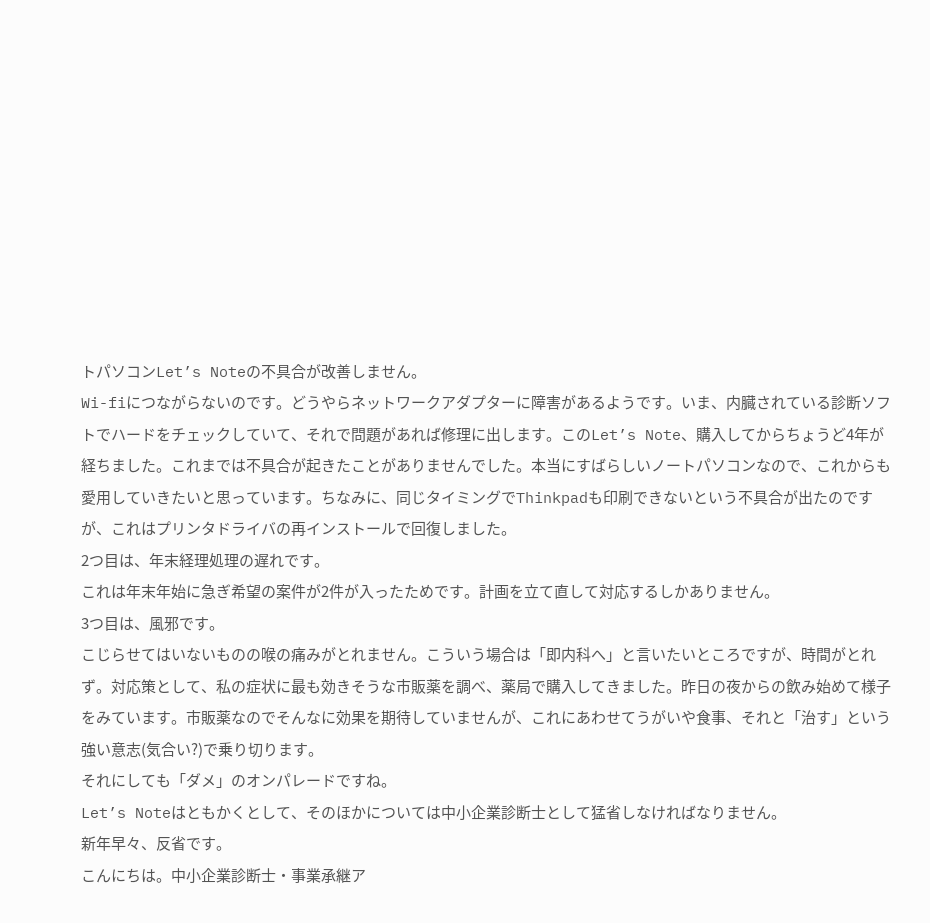トパソコンLet’s Noteの不具合が改善しません。
Wi-fiにつながらないのです。どうやらネットワークアダプターに障害があるようです。いま、内臓されている診断ソフトでハードをチェックしていて、それで問題があれば修理に出します。このLet’s Note、購入してからちょうど4年が経ちました。これまでは不具合が起きたことがありませんでした。本当にすばらしいノートパソコンなので、これからも愛用していきたいと思っています。ちなみに、同じタイミングでThinkpadも印刷できないという不具合が出たのですが、これはプリンタドライバの再インストールで回復しました。
2つ目は、年末経理処理の遅れです。
これは年末年始に急ぎ希望の案件が2件が入ったためです。計画を立て直して対応するしかありません。
3つ目は、風邪です。
こじらせてはいないものの喉の痛みがとれません。こういう場合は「即内科へ」と言いたいところですが、時間がとれず。対応策として、私の症状に最も効きそうな市販薬を調べ、薬局で購入してきました。昨日の夜からの飲み始めて様子をみています。市販薬なのでそんなに効果を期待していませんが、これにあわせてうがいや食事、それと「治す」という強い意志(気合い?)で乗り切ります。
それにしても「ダメ」のオンパレードですね。
Let’s Noteはともかくとして、そのほかについては中小企業診断士として猛省しなければなりません。
新年早々、反省です。
こんにちは。中小企業診断士・事業承継ア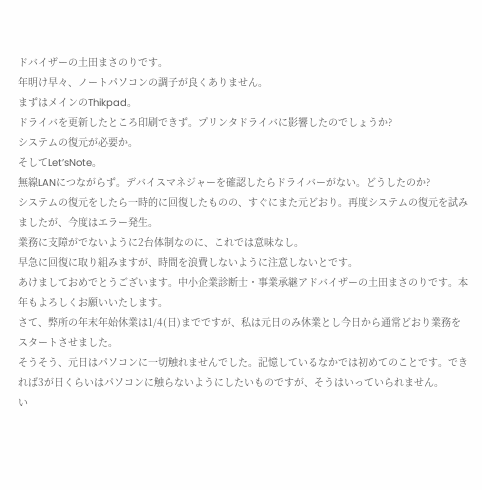ドバイザーの土田まさのりです。
年明け早々、ノートパソコンの調子が良くありません。
まずはメインのThikpad。
ドライバを更新したところ印刷できず。プリンタドライバに影響したのでしょうか?
システムの復元が必要か。
そしてLet’sNote。
無線LANにつながらず。デバイスマネジャーを確認したらドライバーがない。どうしたのか?
システムの復元をしたら一時的に回復したものの、すぐにまた元どおり。再度システムの復元を試みましたが、今度はエラー発生。
業務に支障がでないように2台体制なのに、これでは意味なし。
早急に回復に取り組みますが、時間を浪費しないように注意しないとです。
あけましておめでとうございます。中小企業診断士・事業承継アドバイザーの土田まさのりです。本年もよろしくお願いいたします。
さて、弊所の年末年始休業は1/4(日)までですが、私は元日のみ休業とし今日から通常どおり業務をスタートさせました。
そうそう、元日はパソコンに一切触れませんでした。記憶しているなかでは初めてのことです。できれば3が日くらいはパソコンに触らないようにしたいものですが、そうはいっていられません。
い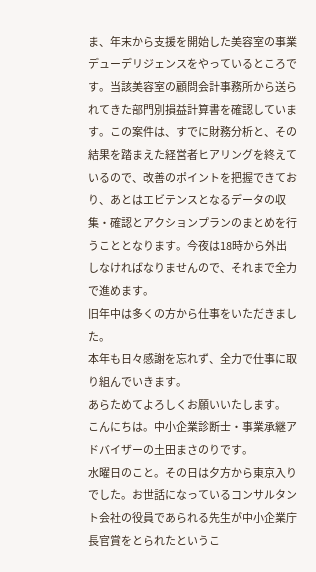ま、年末から支援を開始した美容室の事業デューデリジェンスをやっているところです。当該美容室の顧問会計事務所から送られてきた部門別損益計算書を確認しています。この案件は、すでに財務分析と、その結果を踏まえた経営者ヒアリングを終えているので、改善のポイントを把握できており、あとはエビテンスとなるデータの収集・確認とアクションプランのまとめを行うこととなります。今夜は18時から外出しなければなりませんので、それまで全力で進めます。
旧年中は多くの方から仕事をいただきました。
本年も日々感謝を忘れず、全力で仕事に取り組んでいきます。
あらためてよろしくお願いいたします。
こんにちは。中小企業診断士・事業承継アドバイザーの土田まさのりです。
水曜日のこと。その日は夕方から東京入りでした。お世話になっているコンサルタント会社の役員であられる先生が中小企業庁長官賞をとられたというこ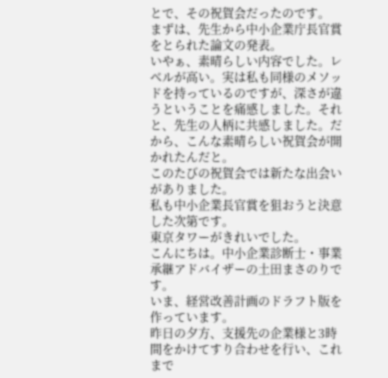とで、その祝賀会だったのです。
まずは、先生から中小企業庁長官賞をとられた論文の発表。
いやぁ、素晴らしい内容でした。レベルが高い。実は私も同様のメソッドを持っているのですが、深さが違うということを痛感しました。それと、先生の人柄に共感しました。だから、こんな素晴らしい祝賀会が開かれたんだと。
このたびの祝賀会では新たな出会いがありました。
私も中小企業長官賞を狙おうと決意した次第です。
東京タワーがきれいでした。
こんにちは。中小企業診断士・事業承継アドバイザーの土田まさのりです。
いま、経営改善計画のドラフト版を作っています。
昨日の夕方、支援先の企業様と3時間をかけてすり合わせを行い、これまで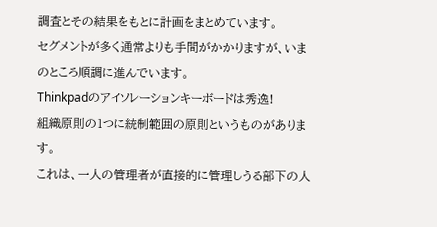調査とその結果をもとに計画をまとめています。
セグメントが多く通常よりも手間がかかりますが、いまのところ順調に進んでいます。
Thinkpadのアイソレーションキーボードは秀逸!
組織原則の1つに統制範囲の原則というものがあります。
これは、一人の管理者が直接的に管理しうる部下の人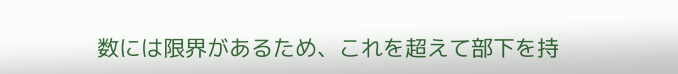数には限界があるため、これを超えて部下を持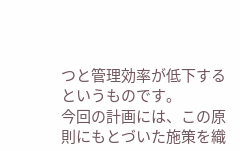つと管理効率が低下するというものです。
今回の計画には、この原則にもとづいた施策を織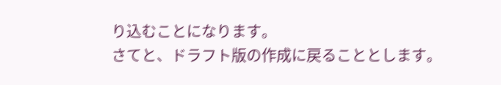り込むことになります。
さてと、ドラフト版の作成に戻ることとします。